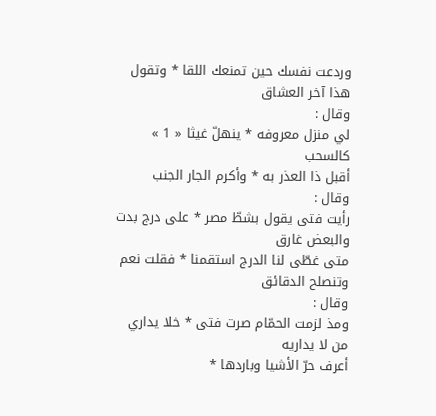وردعت نفسك حين تمنعك اللقا * وتقول هذا آخر العشاق
وقال :
لي منزل معروفه * ينهلّ غيثا « 1 » كالسحب
أقبل ذا العذر به * وأكرم الجار الجنب
وقال :
رأيت فتى يقول بشطّ مصر * على درج بدت والبعض غارق
متى غطّى لنا الدرج استقمنا * فقلت نعم وتنصلح الدقائق
وقال :
ومذ لزمت الحمّام صرت فتى * خلا يداري من لا يداريه
أعرف حرّ الأشيا وباردها *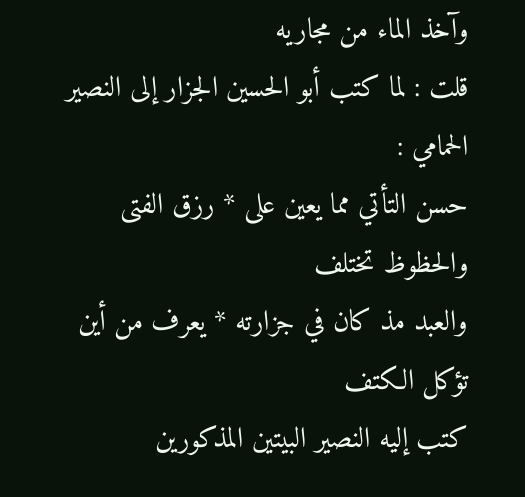وآخذ الماء من مجاريه
قلت : لما كتب أبو الحسين الجزار إلى النصير الحمامي :
حسن التأتي مما يعين على * رزق الفتى والحظوظ تختلف
والعبد مذ كان في جزارته * يعرف من أين تؤكل الكتف
كتب إليه النصير البيتين المذكورين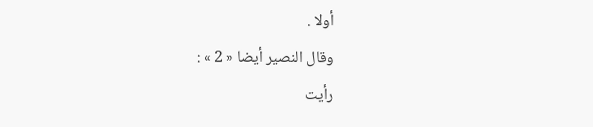أولا .
وقال النصير أيضا « 2 » :
رأيت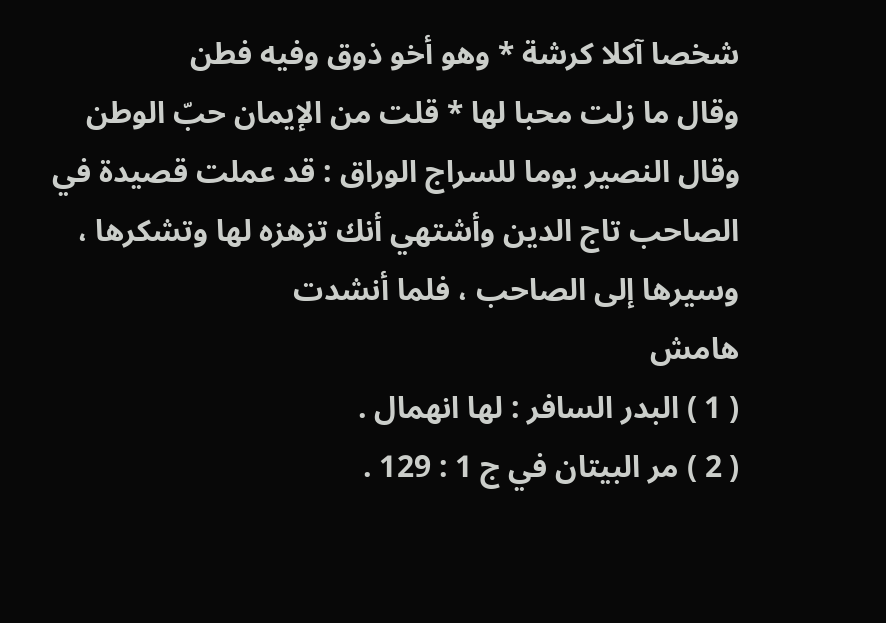شخصا آكلا كرشة * وهو أخو ذوق وفيه فطن
وقال ما زلت محبا لها * قلت من الإيمان حبّ الوطن
وقال النصير يوما للسراج الوراق : قد عملت قصيدة في الصاحب تاج الدين وأشتهي أنك تزهزه لها وتشكرها ، وسيرها إلى الصاحب ، فلما أنشدت
هامش
( 1 ) البدر السافر : لها انهمال .
( 2 ) مر البيتان في ج 1 : 129 .